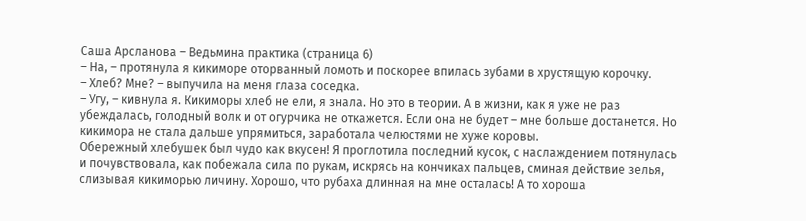Саша Арсланова – Ведьмина практика (страница 6)
– На, – протянула я кикиморе оторванный ломоть и поскорее впилась зубами в хрустящую корочку.
– Хлеб? Мне? – выпучила на меня глаза соседка.
– Угу, – кивнула я. Кикиморы хлеб не ели, я знала. Но это в теории. А в жизни, как я уже не раз убеждалась, голодный волк и от огурчика не откажется. Если она не будет – мне больше достанется. Но кикимора не стала дальше упрямиться, заработала челюстями не хуже коровы.
Обережный хлебушек был чудо как вкусен! Я проглотила последний кусок, с наслаждением потянулась и почувствовала, как побежала сила по рукам, искрясь на кончиках пальцев, сминая действие зелья, слизывая кикиморью личину. Хорошо, что рубаха длинная на мне осталась! А то хороша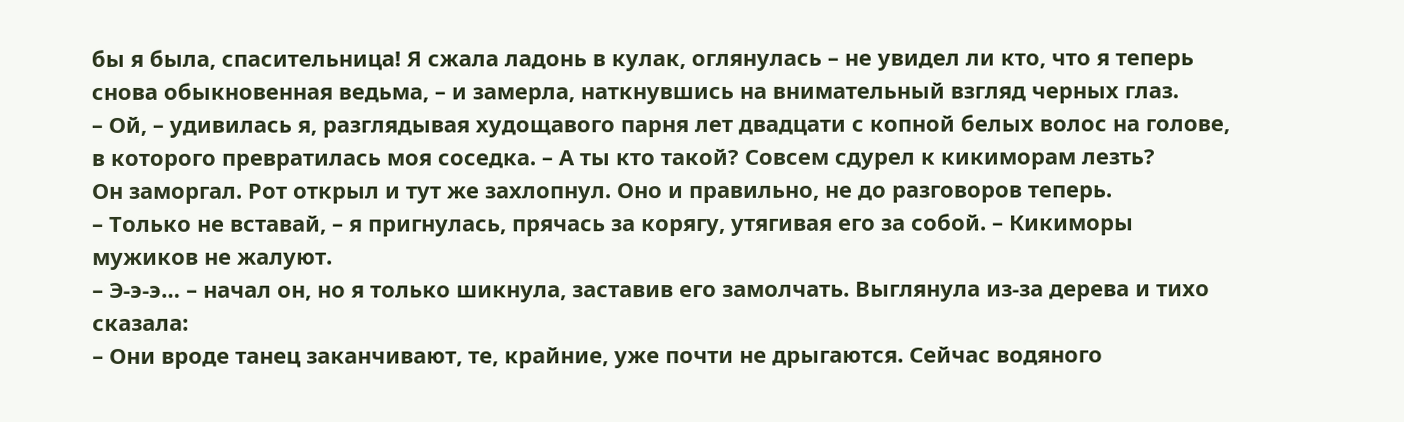бы я была, спасительница! Я сжала ладонь в кулак, оглянулась – не увидел ли кто, что я теперь снова обыкновенная ведьма, – и замерла, наткнувшись на внимательный взгляд черных глаз.
– Ой, – удивилась я, разглядывая худощавого парня лет двадцати с копной белых волос на голове, в которого превратилась моя соседка. – А ты кто такой? Совсем сдурел к кикиморам лезть?
Он заморгал. Рот открыл и тут же захлопнул. Оно и правильно, не до разговоров теперь.
– Только не вставай, – я пригнулась, прячась за корягу, утягивая его за собой. – Кикиморы мужиков не жалуют.
– Э-э-э… – начал он, но я только шикнула, заставив его замолчать. Выглянула из-за дерева и тихо сказала:
– Они вроде танец заканчивают, те, крайние, уже почти не дрыгаются. Сейчас водяного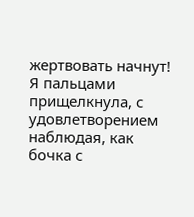жертвовать начнут!
Я пальцами прищелкнула, с удовлетворением наблюдая, как бочка с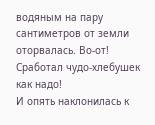водяным на пару сантиметров от земли оторвалась. Во-от! Сработал чудо-хлебушек как надо!
И опять наклонилась к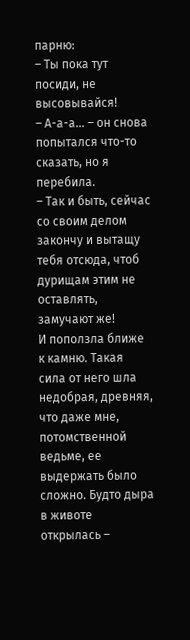парню:
– Ты пока тут посиди, не высовывайся!
– А-а-а… – он снова попытался что-то сказать, но я перебила.
– Так и быть, сейчас со своим делом закончу и вытащу тебя отсюда, чтоб дурищам этим не оставлять, замучают же!
И поползла ближе к камню. Такая сила от него шла недобрая, древняя, что даже мне, потомственной ведьме, ее выдержать было сложно. Будто дыра в животе открылась –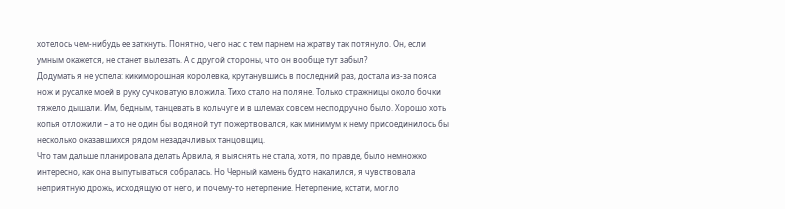хотелось чем-нибудь ее заткнуть. Понятно, чего нас с тем парнем на жратву так потянуло. Он, если умным окажется, не станет вылезать. А с другой стороны, что он вообще тут забыл?
Додумать я не успела: кикиморошная королевка, крутанувшись в последний раз, достала из-за пояса нож и русалке моей в руку сучковатую вложила. Тихо стало на поляне. Только стражницы около бочки тяжело дышали. Им, бедным, танцевать в кольчуге и в шлемах совсем несподручно было. Хорошо хоть копья отложили – а то не один бы водяной тут пожертвовался, как минимум к нему присоединилось бы несколько оказавшихся рядом незадачливых танцовщиц.
Что там дальше планировала делать Арвила, я выяснять не стала, хотя, по правде, было немножко интересно, как она выпутываться собралась. Но Черный камень будто накалился, я чувствовала неприятную дрожь, исходящую от него, и почему-то нетерпение. Нетерпение, кстати, могло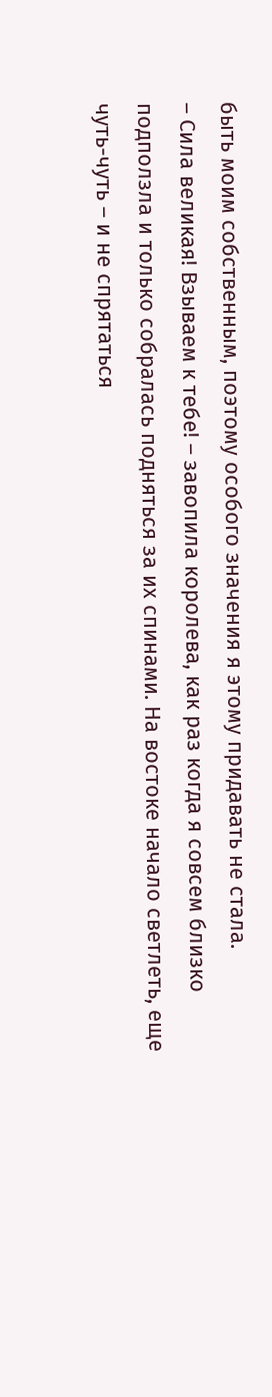быть моим собственным, поэтому особого значения я этому придавать не стала.
– Сила великая! Взываем к тебе! – завопила королева, как раз когда я совсем близко подползла и только собралась подняться за их спинами. На востоке начало светлеть, еще чуть-чуть – и не спрятаться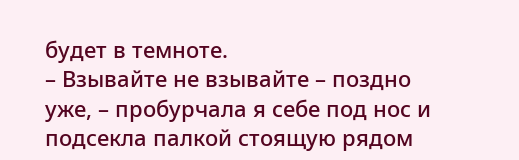будет в темноте.
– Взывайте не взывайте – поздно уже, – пробурчала я себе под нос и подсекла палкой стоящую рядом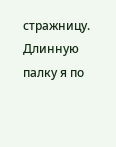стражницу. Длинную палку я по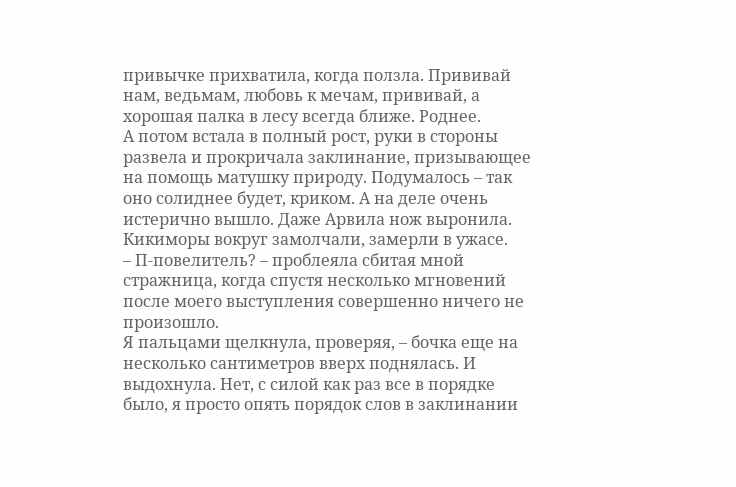привычке прихватила, когда ползла. Прививай нам, ведьмам, любовь к мечам, прививай, а хорошая палка в лесу всегда ближе. Роднее.
А потом встала в полный рост, руки в стороны развела и прокричала заклинание, призывающее на помощь матушку природу. Подумалось – так оно солиднее будет, криком. А на деле очень истерично вышло. Даже Арвила нож выронила.
Кикиморы вокруг замолчали, замерли в ужасе.
– П-повелитель? – проблеяла сбитая мной стражница, когда спустя несколько мгновений после моего выступления совершенно ничего не произошло.
Я пальцами щелкнула, проверяя, – бочка еще на несколько сантиметров вверх поднялась. И выдохнула. Нет, с силой как раз все в порядке было, я просто опять порядок слов в заклинании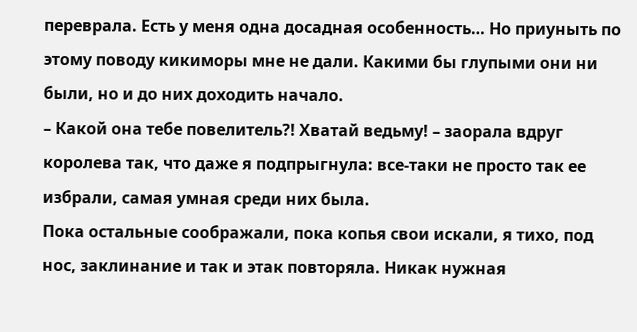переврала. Есть у меня одна досадная особенность… Но приуныть по этому поводу кикиморы мне не дали. Какими бы глупыми они ни были, но и до них доходить начало.
– Какой она тебе повелитель?! Хватай ведьму! – заорала вдруг королева так, что даже я подпрыгнула: все-таки не просто так ее избрали, самая умная среди них была.
Пока остальные соображали, пока копья свои искали, я тихо, под нос, заклинание и так и этак повторяла. Никак нужная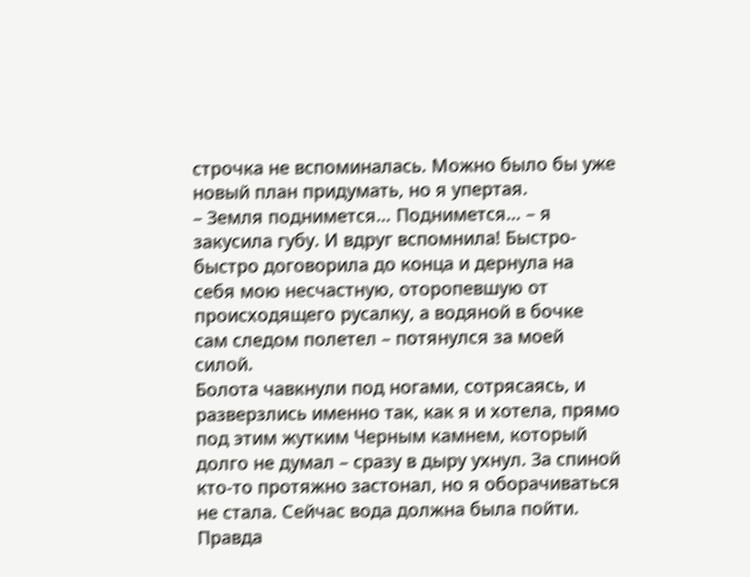строчка не вспоминалась. Можно было бы уже новый план придумать, но я упертая.
– Земля поднимется… Поднимется… – я закусила губу. И вдруг вспомнила! Быстро-быстро договорила до конца и дернула на себя мою несчастную, оторопевшую от происходящего русалку, а водяной в бочке сам следом полетел – потянулся за моей силой.
Болота чавкнули под ногами, сотрясаясь, и разверзлись именно так, как я и хотела, прямо под этим жутким Черным камнем, который долго не думал – сразу в дыру ухнул. За спиной кто-то протяжно застонал, но я оборачиваться не стала. Сейчас вода должна была пойти. Правда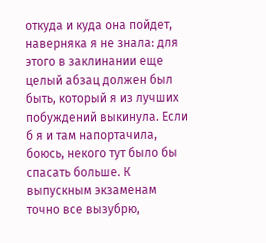откуда и куда она пойдет, наверняка я не знала: для этого в заклинании еще целый абзац должен был быть, который я из лучших побуждений выкинула. Если б я и там напортачила, боюсь, некого тут было бы спасать больше. К выпускным экзаменам точно все вызубрю,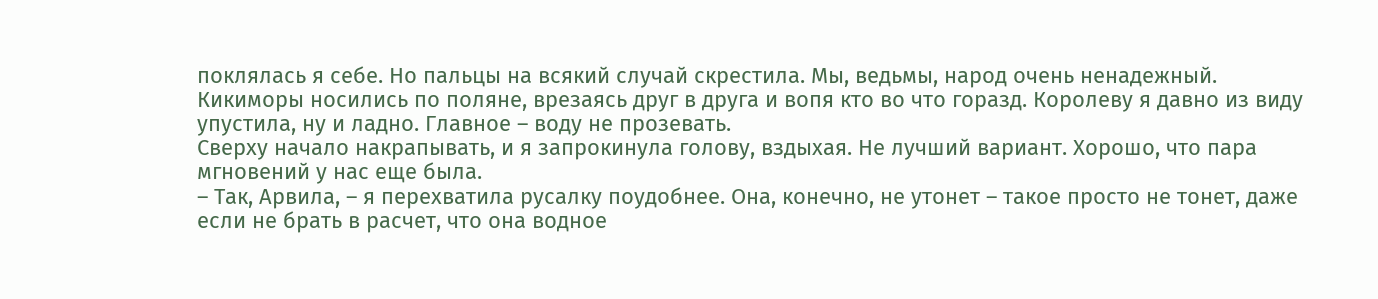поклялась я себе. Но пальцы на всякий случай скрестила. Мы, ведьмы, народ очень ненадежный.
Кикиморы носились по поляне, врезаясь друг в друга и вопя кто во что горазд. Королеву я давно из виду упустила, ну и ладно. Главное – воду не прозевать.
Сверху начало накрапывать, и я запрокинула голову, вздыхая. Не лучший вариант. Хорошо, что пара мгновений у нас еще была.
– Так, Арвила, – я перехватила русалку поудобнее. Она, конечно, не утонет – такое просто не тонет, даже если не брать в расчет, что она водное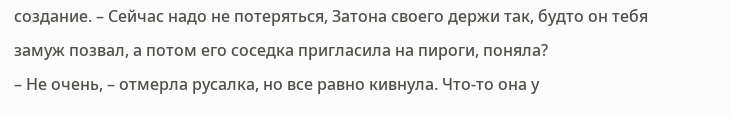создание. – Сейчас надо не потеряться, Затона своего держи так, будто он тебя замуж позвал, а потом его соседка пригласила на пироги, поняла?
– Не очень, – отмерла русалка, но все равно кивнула. Что-то она у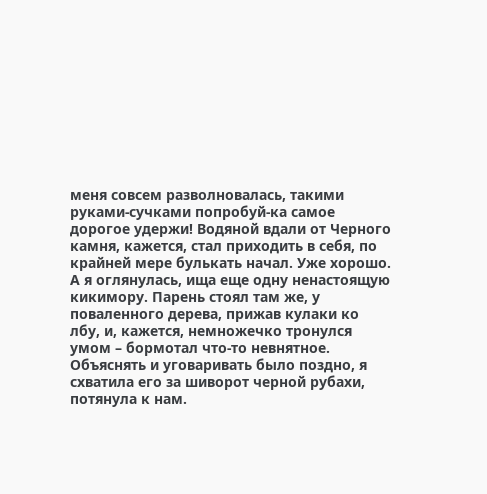меня совсем разволновалась, такими руками-сучками попробуй-ка самое дорогое удержи! Водяной вдали от Черного камня, кажется, стал приходить в себя, по крайней мере булькать начал. Уже хорошо.
А я оглянулась, ища еще одну ненастоящую кикимору. Парень стоял там же, у поваленного дерева, прижав кулаки ко лбу, и, кажется, немножечко тронулся умом – бормотал что-то невнятное. Объяснять и уговаривать было поздно, я схватила его за шиворот черной рубахи, потянула к нам.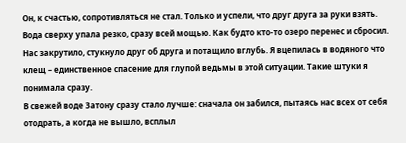Он, к счастью, сопротивляться не стал. Только и успели, что друг друга за руки взять.
Вода сверху упала резко, сразу всей мощью. Как будто кто-то озеро перенес и сбросил. Нас закрутило, стукнуло друг об друга и потащило вглубь. Я вцепилась в водяного что клещ – единственное спасение для глупой ведьмы в этой ситуации. Такие штуки я понимала сразу.
В свежей воде Затону сразу стало лучше: сначала он забился, пытаясь нас всех от себя отодрать, а когда не вышло, всплыл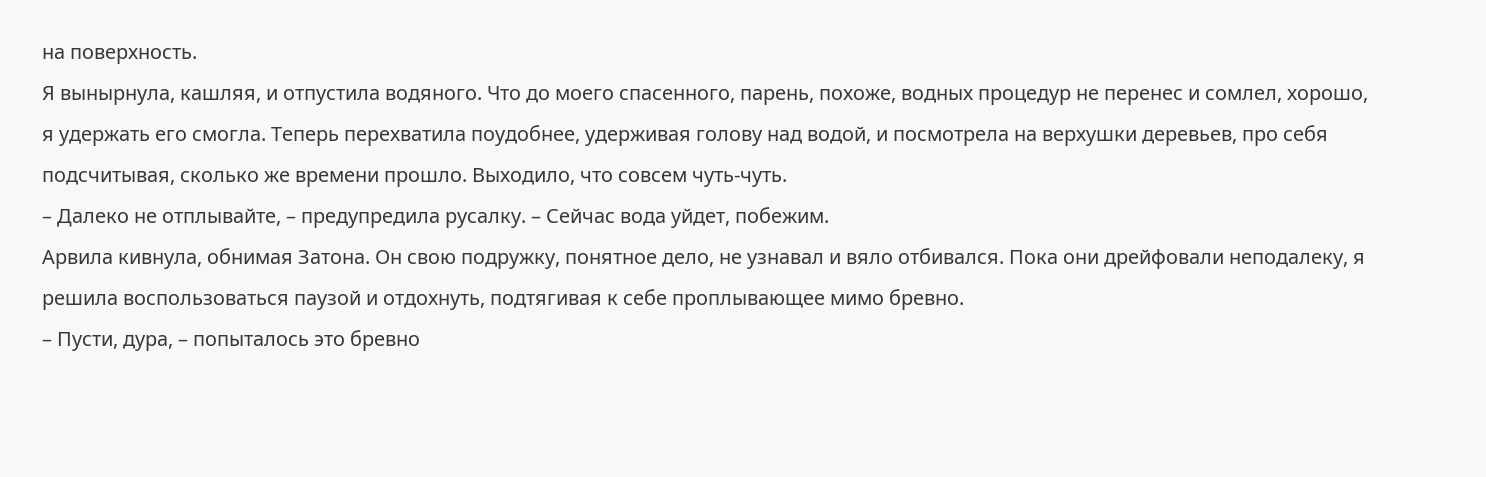на поверхность.
Я вынырнула, кашляя, и отпустила водяного. Что до моего спасенного, парень, похоже, водных процедур не перенес и сомлел, хорошо, я удержать его смогла. Теперь перехватила поудобнее, удерживая голову над водой, и посмотрела на верхушки деревьев, про себя подсчитывая, сколько же времени прошло. Выходило, что совсем чуть-чуть.
– Далеко не отплывайте, – предупредила русалку. – Сейчас вода уйдет, побежим.
Арвила кивнула, обнимая Затона. Он свою подружку, понятное дело, не узнавал и вяло отбивался. Пока они дрейфовали неподалеку, я решила воспользоваться паузой и отдохнуть, подтягивая к себе проплывающее мимо бревно.
– Пусти, дура, – попыталось это бревно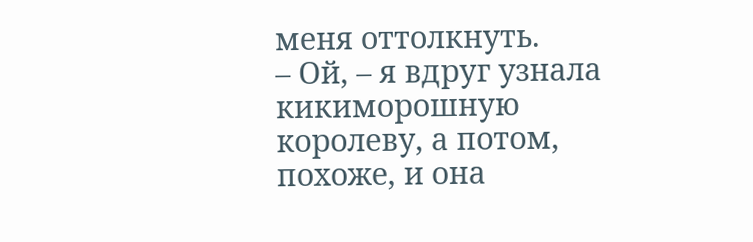меня оттолкнуть.
– Ой, – я вдруг узнала кикиморошную королеву, а потом, похоже, и она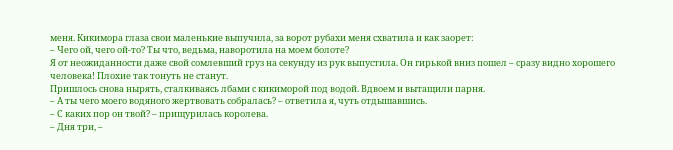меня. Кикимора глаза свои маленькие выпучила, за ворот рубахи меня схватила и как заорет:
– Чего ой, чего ой-то? Ты что, ведьма, наворотила на моем болоте?
Я от неожиданности даже свой сомлевший груз на секунду из рук выпустила. Он гирькой вниз пошел – сразу видно хорошего человека! Плохие так тонуть не станут.
Пришлось снова нырять, сталкиваясь лбами с кикиморой под водой. Вдвоем и вытащили парня.
– А ты чего моего водяного жертвовать собралась? – ответила я, чуть отдышавшись.
– С каких пор он твой? – прищурилась королева.
– Дня три, –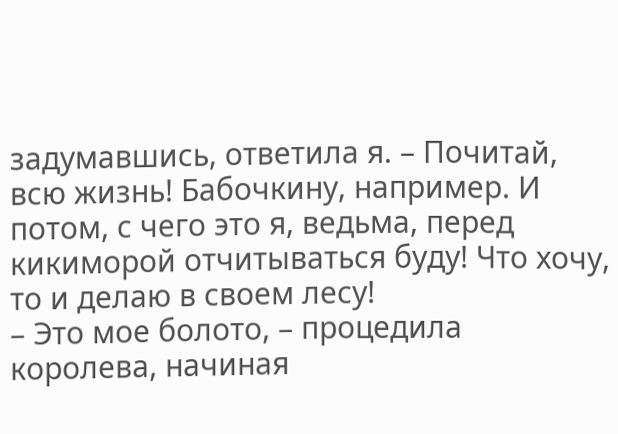задумавшись, ответила я. – Почитай, всю жизнь! Бабочкину, например. И потом, с чего это я, ведьма, перед кикиморой отчитываться буду! Что хочу, то и делаю в своем лесу!
– Это мое болото, – процедила королева, начиная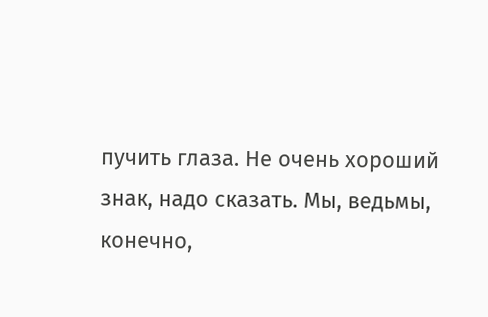пучить глаза. Не очень хороший знак, надо сказать. Мы, ведьмы, конечно,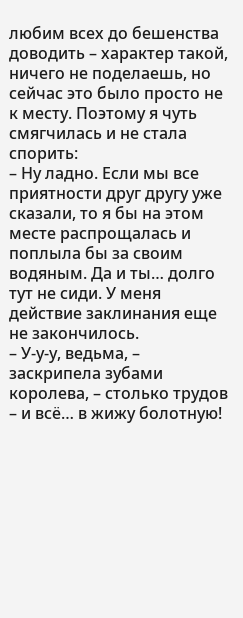любим всех до бешенства доводить – характер такой, ничего не поделаешь, но сейчас это было просто не к месту. Поэтому я чуть смягчилась и не стала спорить:
– Ну ладно. Если мы все приятности друг другу уже сказали, то я бы на этом месте распрощалась и поплыла бы за своим водяным. Да и ты… долго тут не сиди. У меня действие заклинания еще не закончилось.
– У-у-у, ведьма, – заскрипела зубами королева, – столько трудов – и всё… в жижу болотную!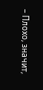– Плохо, значит,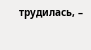трудилась, –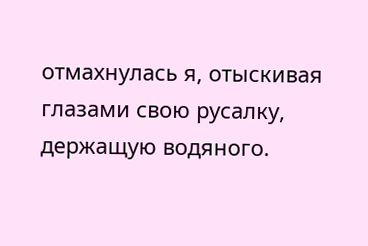отмахнулась я, отыскивая глазами свою русалку, держащую водяного.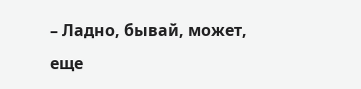– Ладно, бывай, может, еще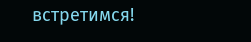встретимся!